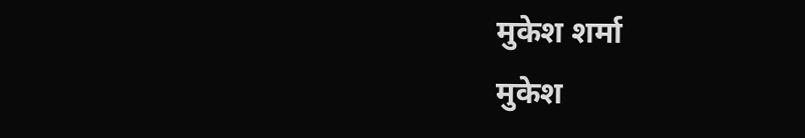मुकेश शर्मा
मुकेश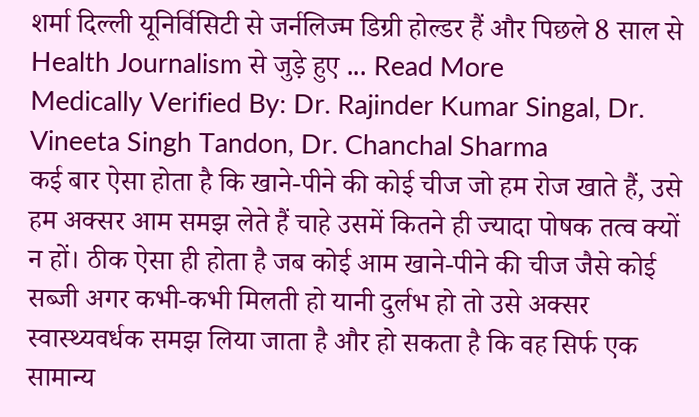शर्मा दिल्ली यूनिर्विसिटी से जर्नलिज्म डिग्री होल्डर हैं और पिछले 8 साल से Health Journalism से जुड़े हुए ... Read More
Medically Verified By: Dr. Rajinder Kumar Singal, Dr. Vineeta Singh Tandon, Dr. Chanchal Sharma
कई बार ऐसा होता है कि खाने-पीने की कोई चीज जो हम रोज खाते हैं, उसे हम अक्सर आम समझ लेते हैं चाहे उसमें कितने ही ज्यादा पोषक तत्व क्यों न हों। ठीक ऐसा ही होता है जब कोई आम खाने-पीने की चीज जैसे कोई सब्जी अगर कभी-कभी मिलती हो यानी दुर्लभ हो तो उसे अक्सर स्वास्थ्यवर्धक समझ लिया जाता है और हो सकता है कि वह सिर्फ एक सामान्य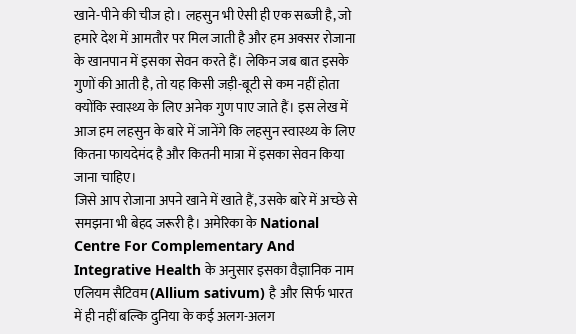खाने-पीने की चीज हो। लहसुन भी ऐसी ही एक सब्जी है, जो हमारे देश में आमतौर पर मिल जाती है और हम अक्सर रोजाना के खानपान में इसका सेवन करते हैं। लेकिन जब बात इसके गुणों की आती है, तो यह किसी जड़ी-बूटी से कम नहीं होता क्योंकि स्वास्थ्य के लिए अनेक गुण पाए जाते हैं। इस लेख में आज हम लहसुन के बारे में जानेंगे कि लहसुन स्वास्थ्य के लिए कितना फायदेमंद है और कितनी मात्रा में इसका सेवन किया जाना चाहिए।
जिसे आप रोजाना अपने खाने में खाते हैं, उसके बारे में अच्छे से समझना भी बेहद जरूरी है। अमेरिका के National Centre For Complementary And Integrative Health के अनुसार इसका वैज्ञानिक नाम एलियम सैटिवम (Allium sativum) है और सिर्फ भारत में ही नहीं बल्कि दुनिया के कई अलग-अलग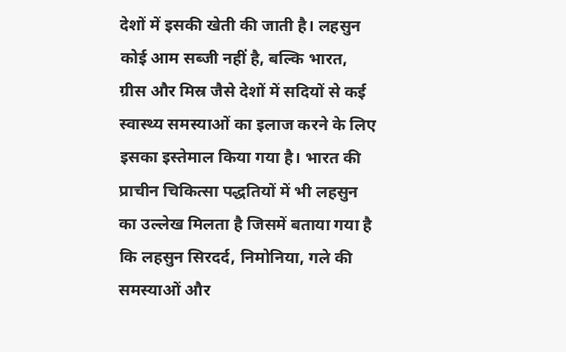देशों में इसकी खेती की जाती है। लहसुन कोई आम सब्जी नहीं है, बल्कि भारत, ग्रीस और मिस्र जैसे देशों में सदियों से कई स्वास्थ्य समस्याओं का इलाज करने के लिए इसका इस्तेमाल किया गया है। भारत की प्राचीन चिकित्सा पद्धतियों में भी लहसुन का उल्लेख मिलता है जिसमें बताया गया है कि लहसुन सिरदर्द, निमोनिया, गले की समस्याओं और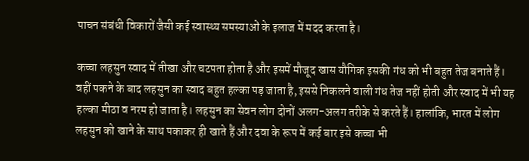पाचन संबंधी विकारों जैसी कई स्वास्थ्य समस्याओं के इलाज में मदद करता है।

कच्चा लहसुन स्वाद में तीखा और चटपता होता है और इसमें मौजूद खास यौगिक इसकी गंध को भी बहुत तेज बनाते हैं। वहीं पकने के बाद लहसुन का स्वाद बहुत हल्का पड़ जाता है, इससे निकलने वाली गंध तेज नहीं होती और स्वाद में भी यह हल्का मीठा व नरम हो जाता है। लहसुन का सेवन लोग दोनों अलग-अलग तरीके से करते हैं। हालांकि, भारत में लोग लहसुन को खाने के साथ पकाकर ही खाते हैं और दवा के रूप में कई बार इसे कच्चा भी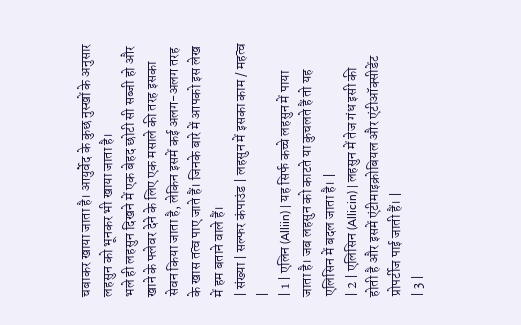चबाकर खाया जाता है। आयुर्वेद के कुछ नुस्खों के अनुसार लहसुन को भूनकर भी खाया जाता है।
भले ही लहसुन दिखने में एक बेहद छोटी सी सब्जी हो और खाने के फ्लेवर देने के लिए एक मसाले की तरह इसका सेवन किया जाता है, लेकिन इसमें कई अलग-अलग तरह के खास तत्व पाए जाते हैं। जिनके बारे में आपको इस लेख में हम बताने वाले हैं।
| संख्या | सल्फर कंपाउंड | लहसुन में इसका काम / महत्व |
| 1 | एलिन (Alliin) | यह सिर्फ कच्चे लहसुन में पाया जाता है। जब लहसुन को काटते या कुचलते हैं तो यह एलिसिन में बदल जाता है। |
| 2 | एलिसिन (Allicin) | लहसुन में तेज गंध इसी की होती है और इसमें एंटीमाइक्रोबियल और एंटीऑक्सीडेंट प्रोपर्टीज पाई जाती हैं। |
| 3 |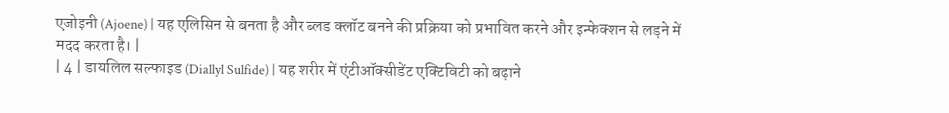एजोइनी (Ajoene) | यह एलिसिन से बनता है और ब्लड क्लॉट बनने की प्रक्रिया को प्रभावित करने और इन्फेक्शन से लड़ने में मदद करता है। |
| 4 | डायलिल सल्फाइड (Diallyl Sulfide) | यह शरीर में एंटीऑक्सीडेंट एक्टिविटी को बढ़ाने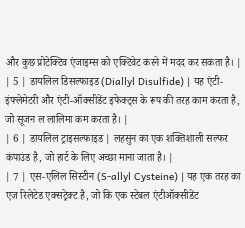और कुछ प्रोटेक्टिव एंजाइम्स को एक्टिवेट करने में मदद कर सकता है। |
| 5 | डायलिल डिसल्फाइड (Diallyl Disulfide) | यह एंटी-इंफ्लेमेटरी और एंटी-ऑक्सीडेंट इफेक्ट्स के रूप की तरह काम करता है, जो सूजन ल लालिमा कम करता है। |
| 6 | डायलिल ट्राइसल्फाइड | लहसुन का एक शक्तिशाली सल्फर कंपाउंड है, जो हार्ट के लिए अच्छा माना जाता है। |
| 7 | एस-एलिल सिस्टीन (S-allyl Cysteine) | यह एक तरह का एज रिलेटेड एक्सट्रेक्ट है, जो कि एक स्टेबल एंटीऑक्सीडेंट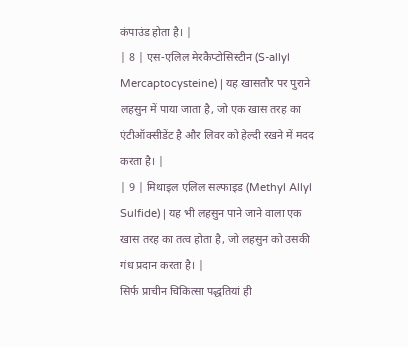कंपाउंड होता है। |
| 8 | एस-एलिल मेरकैप्टोसिस्टीन (S-allyl Mercaptocysteine) | यह खासतौर पर पुराने लहसुन में पाया जाता है, जो एक खास तरह का एंटीऑक्सीडेंट है और लिवर को हेल्दी रखने में मदद करता है। |
| 9 | मिथाइल एलिल सल्फाइड (Methyl Allyl Sulfide) | यह भी लहसुन पाने जाने वाला एक खास तरह का तत्व होता है, जो लहसुन को उसकी गंध प्रदान करता है। |
सिर्फ प्राचीन चिकित्सा पद्धतियां ही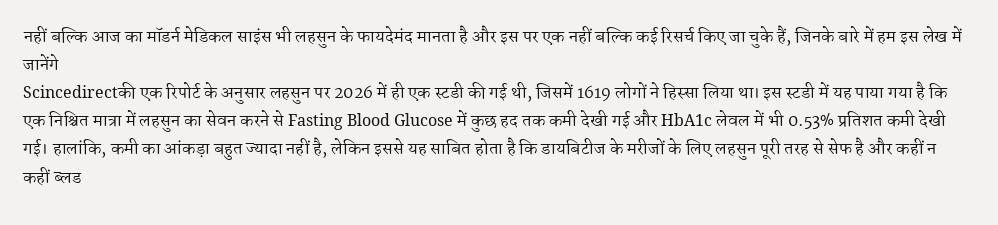नहीं बल्कि आज का मॉडर्न मेडिकल साइंस भी लहसुन के फायदेमंद मानता है और इस पर एक नहीं बल्कि कई रिसर्च किए जा चुके हैं, जिनके बारे में हम इस लेख में जानेंगे
Scincedirectकी एक रिपोर्ट के अनुसार लहसुन पर 2026 में ही एक स्टडी की गई थी, जिसमें 1619 लोगों ने हिस्सा लिया था। इस स्टडी में यह पाया गया है कि एक निश्चित मात्रा में लहसुन का सेवन करने से Fasting Blood Glucose में कुछ हद तक कमी देखी गई और HbA1c लेवल में भी 0.53% प्रतिशत कमी देखी गई। हालांकि, कमी का आंकड़ा बहुत ज्यादा नहीं है, लेकिन इससे यह साबित होता है कि डायबिटीज के मरीजों के लिए लहसुन पूरी तरह से सेफ है और कहीं न कहीं ब्लड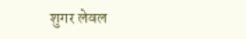शुगर लेवल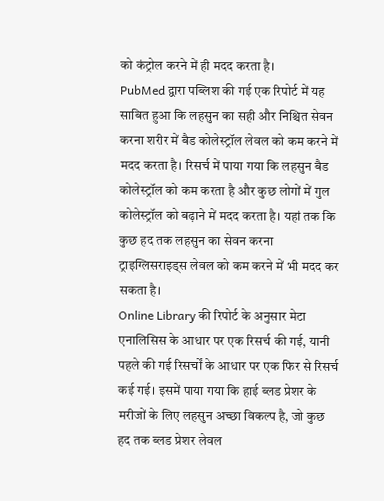को कंट्रोल करने में ही मदद करता है।
PubMed द्वारा पब्लिश की गई एक रिपोर्ट में यह साबित हुआ कि लहसुन का सही और निश्चित सेवन करना शरीर में बैड कोलेस्ट्रॉल लेवल को कम करने में मदद करता है। रिसर्च में पाया गया कि लहसुन बैड कोलेस्ट्रॉल को कम करता है और कुछ लोगों में गुल कोलेस्ट्रॉल को बढ़ाने में मदद करता है। यहां तक कि कुछ हद तक लहसुन का सेवन करना ट्राइग्लिसराइड्स लेवल को कम करने में भी मदद कर सकता है।
Online Library की रिपोर्ट के अनुसार मेटा एनालिसिस के आधार पर एक रिसर्च की गई, यानी पहले की गई रिसर्चों के आधार पर एक फिर से रिसर्च कई गई। इसमें पाया गया कि हाई ब्लड प्रेशर के मरीजों के लिए लहसुन अच्छा विकल्प है, जो कुछ हद तक ब्लड प्रेशर लेवल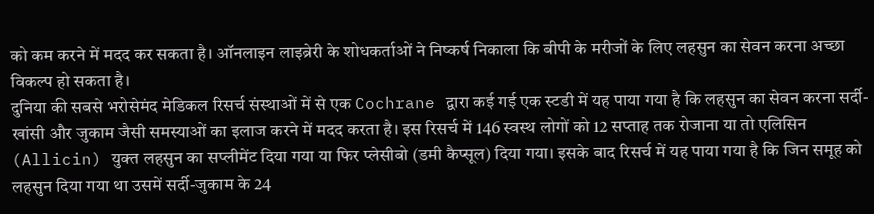को कम करने में मदद कर सकता है। ऑनलाइन लाइब्रेरी के शोधकर्ताओं ने निष्कर्ष निकाला कि बीपी के मरीजों के लिए लहसुन का सेवन करना अच्छा विकल्प हो सकता है।
दुनिया की सबसे भरोसेमंद मेडिकल रिसर्च संस्थाओं में से एक Cochrane द्वारा कई गई एक स्टडी में यह पाया गया है कि लहसुन का सेवन करना सर्दी-खांसी और जुकाम जैसी समस्याओं का इलाज करने में मदद करता है। इस रिसर्च में 146 स्वस्थ लोगों को 12 सप्ताह तक रोजाना या तो एलिसिन (Allicin) युक्त लहसुन का सप्लीमेंट दिया गया या फिर प्लेसीबो (डमी कैप्सूल) दिया गया। इसके बाद रिसर्च में यह पाया गया है कि जिन समूह को लहसुन दिया गया था उसमें सर्दी-जुकाम के 24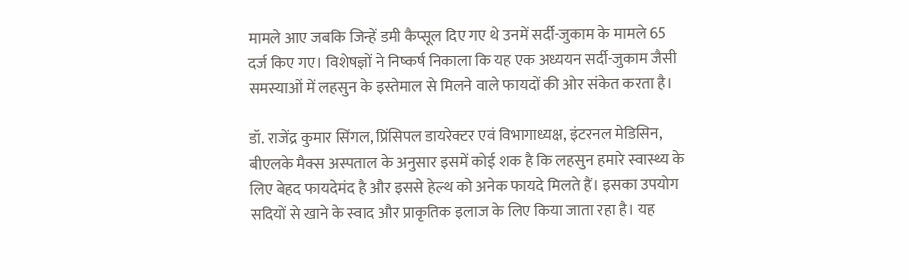मामले आए जबकि जिन्हें डमी कैप्सूल दिए गए थे उनमें सर्दी-जुकाम के मामले 65 दर्ज किए गए। विशेषज्ञों ने निष्कर्ष निकाला कि यह एक अध्ययन सर्दी-जुकाम जैसी समस्याओं में लहसुन के इस्तेमाल से मिलने वाले फायदों की ओर संकेत करता है।

डॉ. राजेंद्र कुमार सिंगल, प्रिंसिपल डायरेक्टर एवं विभागाध्यक्ष, इंटरनल मेडिसिन, बीएलके मैक्स अस्पताल के अनुसार इसमें कोई शक है कि लहसुन हमारे स्वास्थ्य के लिए बेहद फायदेमंद है और इससे हेल्थ को अनेक फायदे मिलते हैं। इसका उपयोग सदियों से खाने के स्वाद और प्राकृतिक इलाज के लिए किया जाता रहा है। यह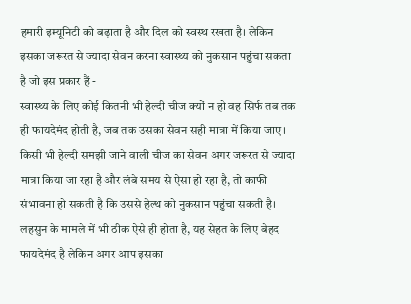हमारी इम्यूनिटी को बढ़ाता है और दिल को स्वस्थ रखता है। लेकिन इसका जरूरत से ज्यादा सेवन करना स्वास्थ्य को नुकसान पहुंचा सकता है जो इस प्रकार हैं -
स्वास्थ्य के लिए कोई कितनी भी हेल्दी चीज क्यों न हो वह सिर्फ तब तक ही फायदेमंद होती है, जब तक उसका सेवन सही मात्रा में किया जाए। किसी भी हेल्दी समझी जाने वाली चीज का सेवन अगर जरूरत से ज्यादा मात्रा किया जा रहा है और लंबे समय से ऐसा हो रहा है, तो काफी संभावना हो सकती है कि उससे हेल्थ को नुकसान पहुंचा सकती है। लहसुन के मामले में भी ठीक ऐसे ही होता है, यह सेहत के लिए बेहद फायदेमंद है लेकिन अगर आप इसका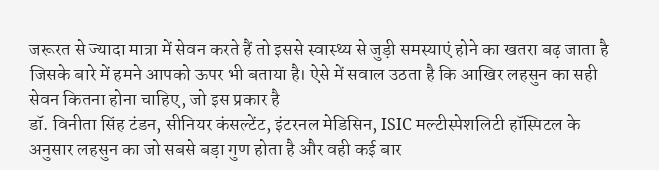जरूरत से ज्यादा मात्रा में सेवन करते हैं तो इससे स्वास्थ्य से जुड़ी समस्याएं होने का खतरा बढ़ जाता है जिसके बारे में हमने आपको ऊपर भी बताया है। ऐसे में सवाल उठता है कि आखिर लहसुन का सही सेवन कितना होना चाहिए, जो इस प्रकार है
डॉ. विनीता सिंह टंडन, सीनियर कंसल्टेंट, इंटरनल मेडिसिन, ISIC मल्टीस्पेशलिटी हॉस्पिटल के अनुसार लहसुन का जो सबसे बड़ा गुण होता है और वही कई बार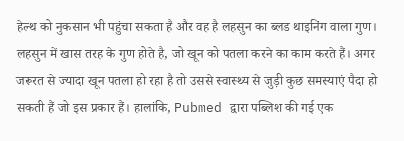हेल्थ को नुकसान भी पहुंचा सकता है और वह है लहसुन का ब्लड थाइनिंग वाला गुण। लहसुन में खास तरह के गुण होते है, जो खून को पतला करने का काम करते हैं। अगर जरूरत से ज्यादा खून पतला हो रहा है तो उससे स्वास्थ्य से जुड़ी कुछ समस्याएं पैदा हो सकती हैं जो इस प्रकार हैं। हालांकि, Pubmed द्वारा पब्लिश की गई एक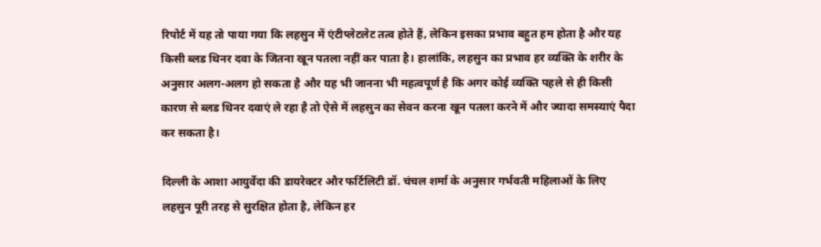रिपोर्ट में यह तो पाया गया कि लहसुन में एंटीप्लेटलेट तत्व होते हैं, लेकिन इसका प्रभाव बहुत हम होता है और यह किसी ब्लड थिनर दवा के जितना खून पतला नहीं कर पाता है। हालांकि, लहसुन का प्रभाव हर व्यक्ति के शरीर के अनुसार अलग-अलग हो सकता है और यह भी जानना भी महत्वपूर्ण है कि अगर कोई व्यक्ति पहले से ही किसी कारण से ब्लड थिनर दवाएं ले रहा है तो ऐसे में लहसुन का सेवन करना खून पतला करने में और ज्यादा समस्याएं पैदा कर सकता है।

दिल्ली के आशा आयुर्वेदा की डायरेक्टर और फर्टिलिटी डॉ. चंचल शर्मा के अनुसार गर्भवती महिलाओं के लिए लहसुन पूरी तरह से सुरक्षित होता है, लेकिन हर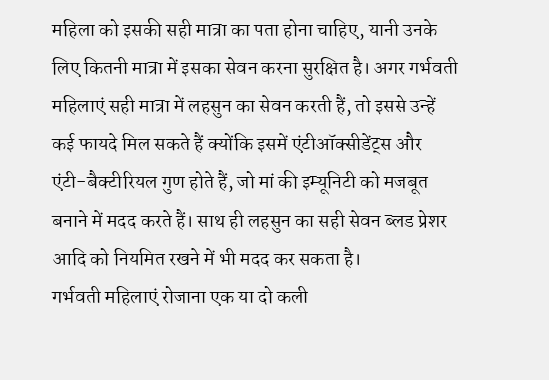महिला को इसकी सही मात्रा का पता होना चाहिए, यानी उनके लिए कितनी मात्रा में इसका सेवन करना सुरक्षित है। अगर गर्भवती महिलाएं सही मात्रा में लहसुन का सेवन करती हैं, तो इससे उन्हें कई फायदे मिल सकते हैं क्योंकि इसमें एंटीऑक्सीडेंट्स और एंटी-बैक्टीरियल गुण होते हैं, जो मां की इम्यूनिटी को मजबूत बनाने में मदद करते हैं। साथ ही लहसुन का सही सेवन ब्लड प्रेशर आदि को नियमित रखने में भी मदद कर सकता है।
गर्भवती महिलाएं रोजाना एक या दो कली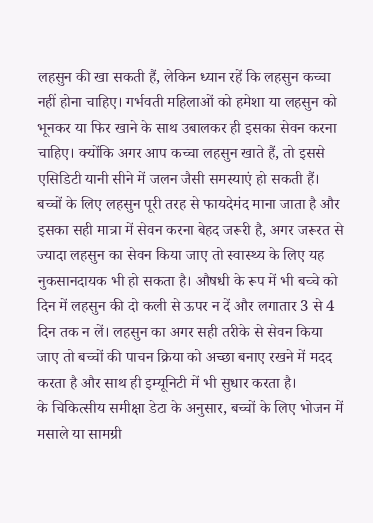लहसुन की खा सकती हैं, लेकिन ध्यान रहें कि लहसुन कच्चा नहीं होना चाहिए। गर्भवती महिलाओं को हमेशा या लहसुन को भूनकर या फिर खाने के साथ उबालकर ही इसका सेवन करना चाहिए। क्योंकि अगर आप कच्चा लहसुन खाते हैं, तो इससे एसिडिटी यानी सीने में जलन जैसी समस्याएं हो सकती हैं।
बच्चों के लिए लहसुन पूरी तरह से फायदेमंद माना जाता है और इसका सही मात्रा में सेवन करना बेहद जरूरी है, अगर जरूरत से ज्यादा लहसुन का सेवन किया जाए तो स्वास्थ्य के लिए यह नुकसानदायक भी हो सकता है। औषधी के रूप में भी बच्चे को दिन में लहसुन की दो कली से ऊपर न दें और लगातार 3 से 4 दिन तक न लें। लहसुन का अगर सही तरीके से सेवन किया जाए तो बच्चों की पाचन क्रिया को अच्छा बनाए रखने में मदद करता है और साथ ही इम्यूनिटी में भी सुधार करता है।
के चिकित्सीय समीक्षा डेटा के अनुसार, बच्चों के लिए भोजन में मसाले या सामग्री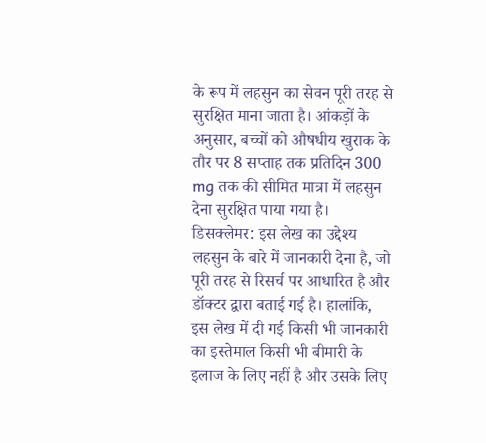के रूप में लहसुन का सेवन पूरी तरह से सुरक्षित माना जाता है। आंकड़ों के अनुसार, बच्चों को औषधीय खुराक के तौर पर 8 सप्ताह तक प्रतिदिन 300 mg तक की सीमित मात्रा में लहसुन देना सुरक्षित पाया गया है।
डिसक्लेमर: इस लेख का उद्देश्य लहसुन के बारे में जानकारी देना है, जो पूरी तरह से रिसर्च पर आधारित है और डॉक्टर द्वारा बताई गई है। हालांकि, इस लेख में दी गई किसी भी जानकारी का इस्तेमाल किसी भी बीमारी के इलाज के लिए नहीं है और उसके लिए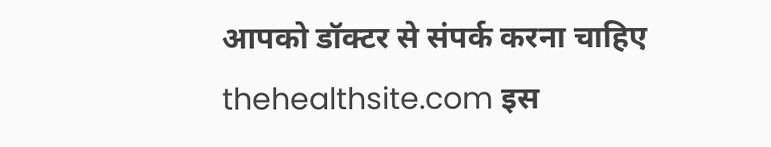आपको डॉक्टर से संपर्क करना चाहिए thehealthsite.com इस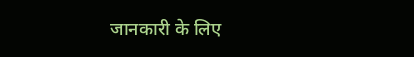जानकारी के लिए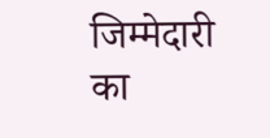जिम्मेदारी का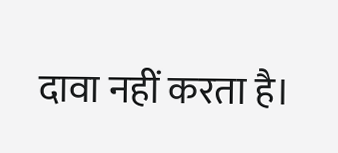दावा नहीं करता है।